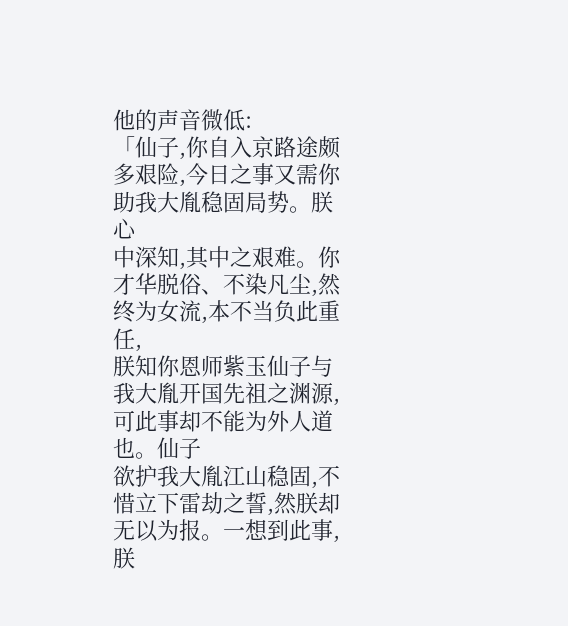他的声音微低:
「仙子,你自入京路途颇多艰险,今日之事又需你助我大胤稳固局势。朕心
中深知,其中之艰难。你才华脱俗、不染凡尘,然终为女流,本不当负此重任,
朕知你恩师紫玉仙子与我大胤开国先祖之渊源,可此事却不能为外人道也。仙子
欲护我大胤江山稳固,不惜立下雷劫之誓,然朕却无以为报。一想到此事,朕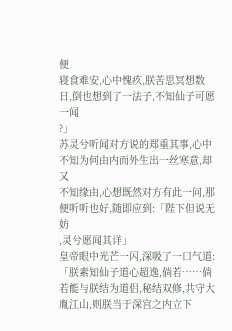便
寝食难安,心中愧疚,朕苦思冥想数日,倒也想到了一法子,不知仙子可愿一闻
?」
苏灵兮听闻对方说的郑重其事,心中不知为何由内而外生出一丝寒意,却又
不知缘由,心想既然对方有此一问,那便听听也好,随即应到:「陛下但说无妨
,灵兮愿闻其详」
皇帝眼中光芒一闪,深吸了一口气道:
「朕素知仙子道心超逸,倘若……倘若能与朕结为道侣,秘结双修,共守大
胤江山,则朕当于深宫之内立下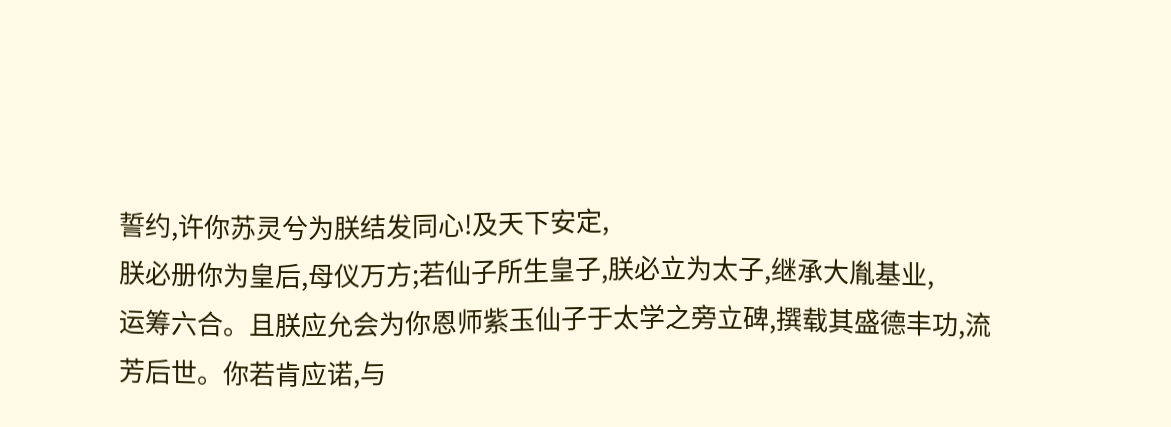誓约,许你苏灵兮为朕结发同心!及天下安定,
朕必册你为皇后,母仪万方;若仙子所生皇子,朕必立为太子,继承大胤基业,
运筹六合。且朕应允会为你恩师紫玉仙子于太学之旁立碑,撰载其盛德丰功,流
芳后世。你若肯应诺,与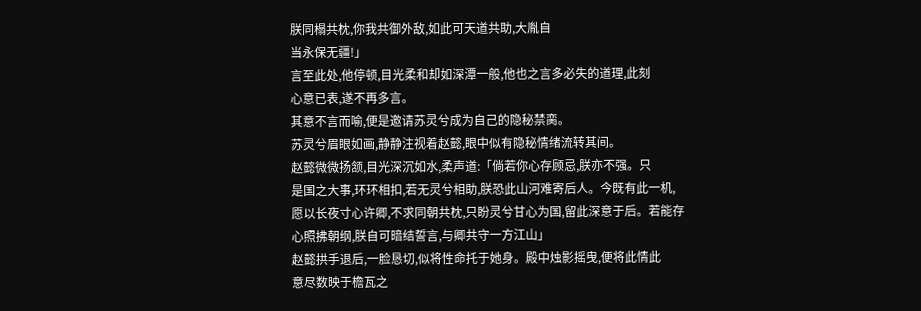朕同榻共枕,你我共御外敌,如此可天道共助,大胤自
当永保无疆!」
言至此处,他停顿,目光柔和却如深潭一般,他也之言多必失的道理,此刻
心意已表,遂不再多言。
其意不言而喻,便是邀请苏灵兮成为自己的隐秘禁脔。
苏灵兮眉眼如画,静静注视着赵懿,眼中似有隐秘情绪流转其间。
赵懿微微扬颔,目光深沉如水,柔声道:「倘若你心存顾忌,朕亦不强。只
是国之大事,环环相扣,若无灵兮相助,朕恐此山河难寄后人。今既有此一机,
愿以长夜寸心许卿,不求同朝共枕,只盼灵兮甘心为国,留此深意于后。若能存
心照拂朝纲,朕自可暗结誓言,与卿共守一方江山」
赵懿拱手退后,一脸恳切,似将性命托于她身。殿中烛影摇曳,便将此情此
意尽数映于檐瓦之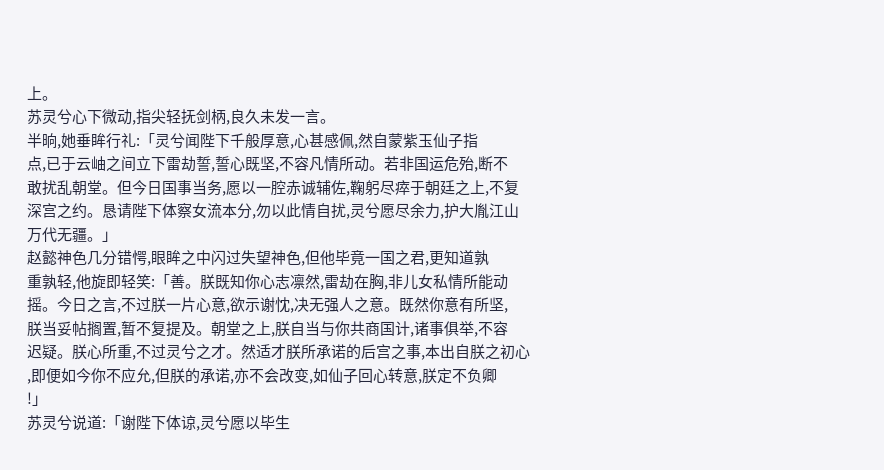上。
苏灵兮心下微动,指尖轻抚剑柄,良久未发一言。
半晌,她垂眸行礼:「灵兮闻陛下千般厚意,心甚感佩,然自蒙紫玉仙子指
点,已于云岫之间立下雷劫誓,誓心既坚,不容凡情所动。若非国运危殆,断不
敢扰乱朝堂。但今日国事当务,愿以一腔赤诚辅佐,鞠躬尽瘁于朝廷之上,不复
深宫之约。恳请陛下体察女流本分,勿以此情自扰,灵兮愿尽余力,护大胤江山
万代无疆。」
赵懿神色几分错愕,眼眸之中闪过失望神色,但他毕竟一国之君,更知道孰
重孰轻,他旋即轻笑:「善。朕既知你心志凛然,雷劫在胸,非儿女私情所能动
摇。今日之言,不过朕一片心意,欲示谢忱,决无强人之意。既然你意有所坚,
朕当妥帖搁置,暂不复提及。朝堂之上,朕自当与你共商国计,诸事俱举,不容
迟疑。朕心所重,不过灵兮之才。然适才朕所承诺的后宫之事,本出自朕之初心
,即便如今你不应允,但朕的承诺,亦不会改变,如仙子回心转意,朕定不负卿
!」
苏灵兮说道:「谢陛下体谅,灵兮愿以毕生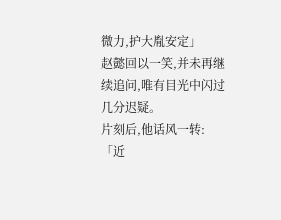微力,护大胤安定」
赵懿回以一笑,并未再继续追问,唯有目光中闪过几分迟疑。
片刻后,他话风一转:
「近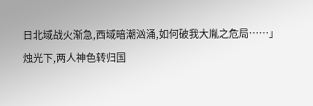日北域战火渐急,西域暗潮汹涌,如何破我大胤之危局……」
烛光下,两人神色转归国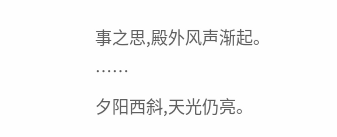事之思,殿外风声渐起。
……
夕阳西斜,天光仍亮。